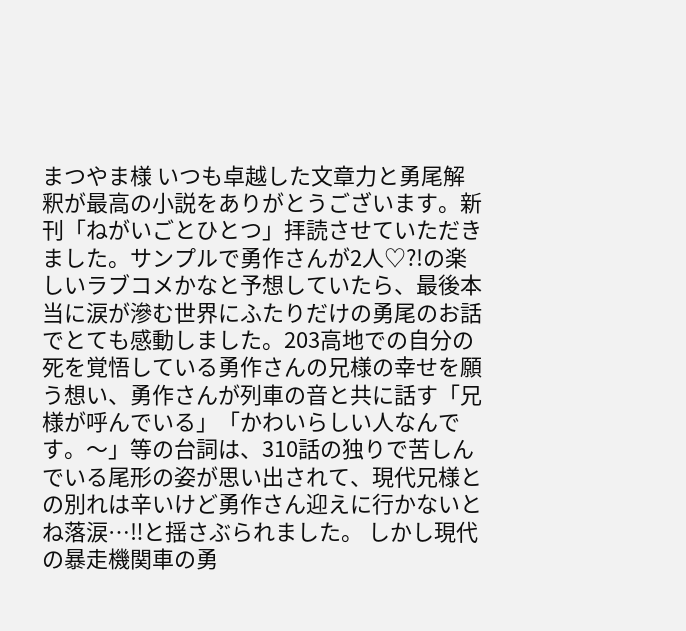まつやま様 いつも卓越した文章力と勇尾解釈が最高の小説をありがとうございます。新刊「ねがいごとひとつ」拝読させていただきました。サンプルで勇作さんが2人♡?!の楽しいラブコメかなと予想していたら、最後本当に涙が滲む世界にふたりだけの勇尾のお話でとても感動しました。203高地での自分の死を覚悟している勇作さんの兄様の幸せを願う想い、勇作さんが列車の音と共に話す「兄様が呼んでいる」「かわいらしい人なんです。〜」等の台詞は、310話の独りで苦しんでいる尾形の姿が思い出されて、現代兄様との別れは辛いけど勇作さん迎えに行かないとね落涙…‼と揺さぶられました。 しかし現代の暴走機関車の勇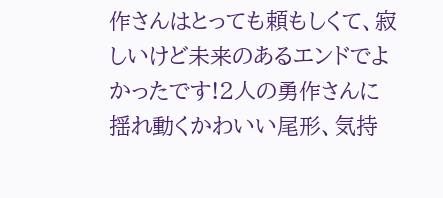作さんはとっても頼もしくて、寂しいけど未来のあるエンドでよかったです!2人の勇作さんに揺れ動くかわいい尾形、気持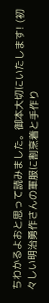ちわかるよおと思って読みました。御本大切にいたします! (初々しい明治勇作さんの軍服に割烹着と手作り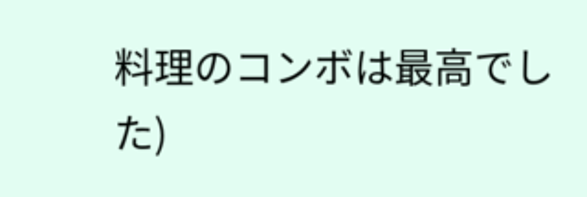料理のコンボは最高でした)